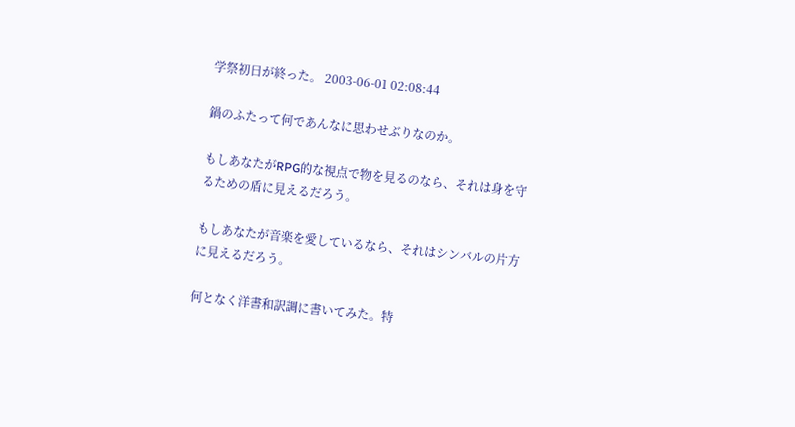学祭初日が終った。 2003-06-01 02:08:44

鍋のふたって何であんなに思わせぶりなのか。

もしあなたがRPG的な視点で物を見るのなら、それは身を守るための盾に見えるだろう。

もしあなたが音楽を愛しているなら、それはシンバルの片方に見えるだろう。

何となく洋書和訳調に書いてみた。特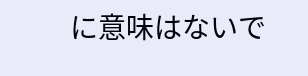に意味はないで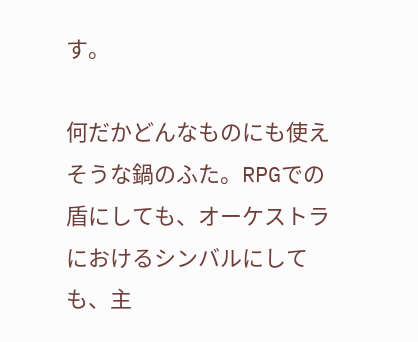す。

何だかどんなものにも使えそうな鍋のふた。RPGでの盾にしても、オーケストラにおけるシンバルにしても、主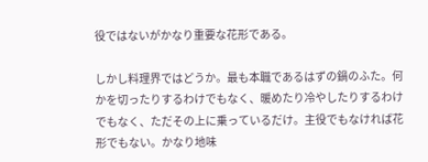役ではないがかなり重要な花形である。

しかし料理界ではどうか。最も本職であるはずの鍋のふた。何かを切ったりするわけでもなく、暖めたり冷やしたりするわけでもなく、ただその上に乗っているだけ。主役でもなければ花形でもない。かなり地味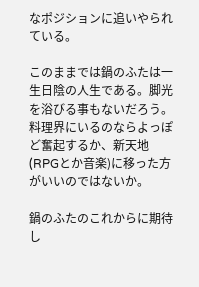なポジションに追いやられている。

このままでは鍋のふたは一生日陰の人生である。脚光を浴びる事もないだろう。料理界にいるのならよっぽど奮起するか、新天地(RPGとか音楽)に移った方がいいのではないか。

鍋のふたのこれからに期待し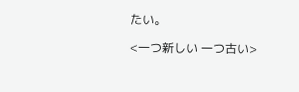たい。

<一つ新しい 一つ古い>